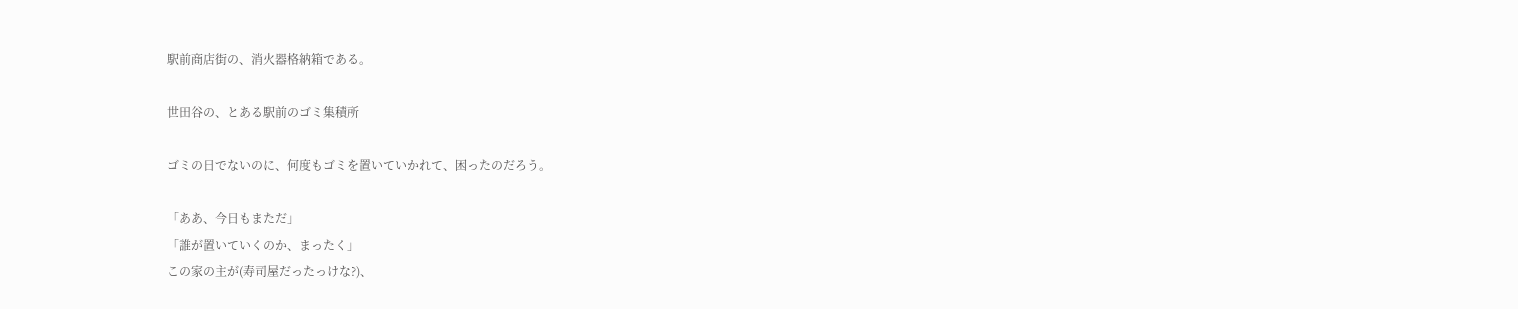駅前商店街の、消火器格納箱である。

世田谷の、とある駅前のゴミ集積所

ゴミの日でないのに、何度もゴミを置いていかれて、困ったのだろう。

「ああ、今日もまただ」
「誰が置いていくのか、まったく」
この家の主が(寿司屋だったっけな?)、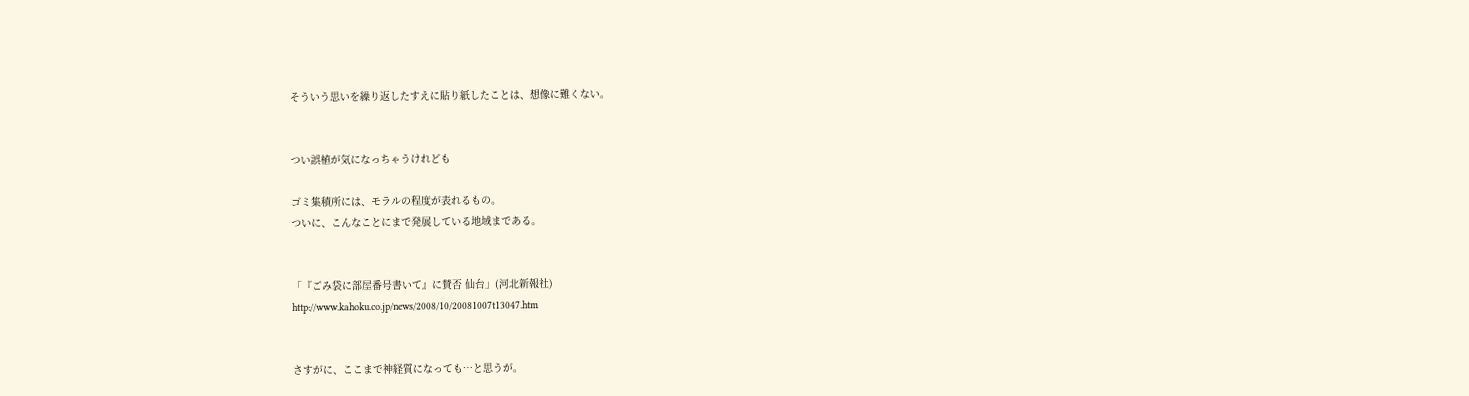そういう思いを繰り返したすえに貼り紙したことは、想像に難くない。


つい誤植が気になっちゃうけれども

ゴミ集積所には、モラルの程度が表れるもの。
ついに、こんなことにまで発展している地域まである。


「『ごみ袋に部屋番号書いて』に賛否 仙台」(河北新報社)
http://www.kahoku.co.jp/news/2008/10/20081007t13047.htm


さすがに、ここまで神経質になっても…と思うが。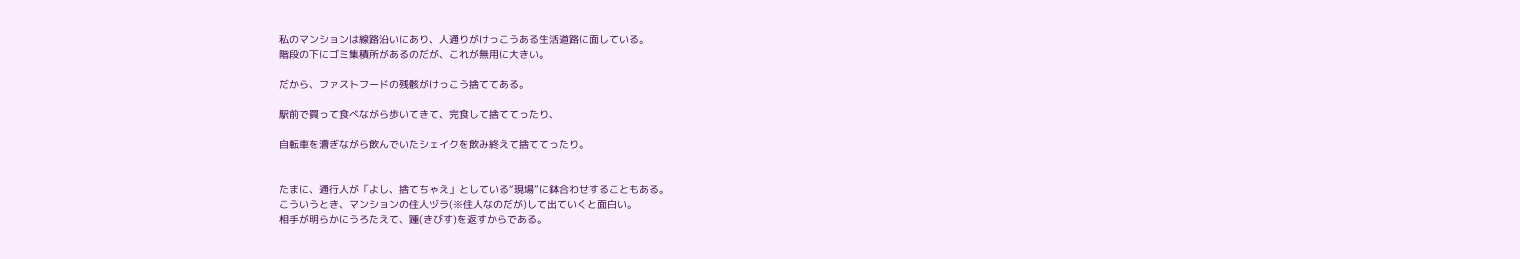私のマンションは線路沿いにあり、人通りがけっこうある生活道路に面している。
階段の下にゴミ集積所があるのだが、これが無用に大きい。

だから、ファストフードの残骸がけっこう捨ててある。

駅前で買って食べながら歩いてきて、完食して捨ててったり、

自転車を漕ぎながら飲んでいたシェイクを飲み終えて捨ててったり。


たまに、通行人が「よし、捨てちゃえ」としている“現場”に鉢合わせすることもある。
こういうとき、マンションの住人ヅラ(※住人なのだが)して出ていくと面白い。
相手が明らかにうろたえて、踵(きびす)を返すからである。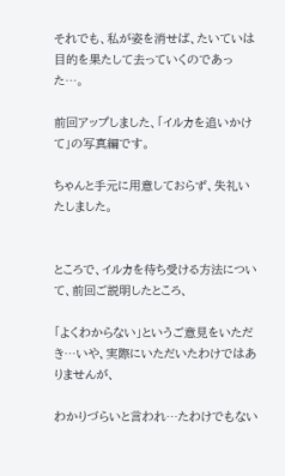それでも、私が姿を消せば、たいていは目的を果たして去っていくのであった…。

前回アップしました、「イルカを追いかけて」の写真編です。

ちゃんと手元に用意しておらず、失礼いたしました。


ところで、イルカを待ち受ける方法について、前回ご説明したところ、

「よくわからない」というご意見をいただき…いや、実際にいただいたわけではありませんが、

わかりづらいと言われ…たわけでもない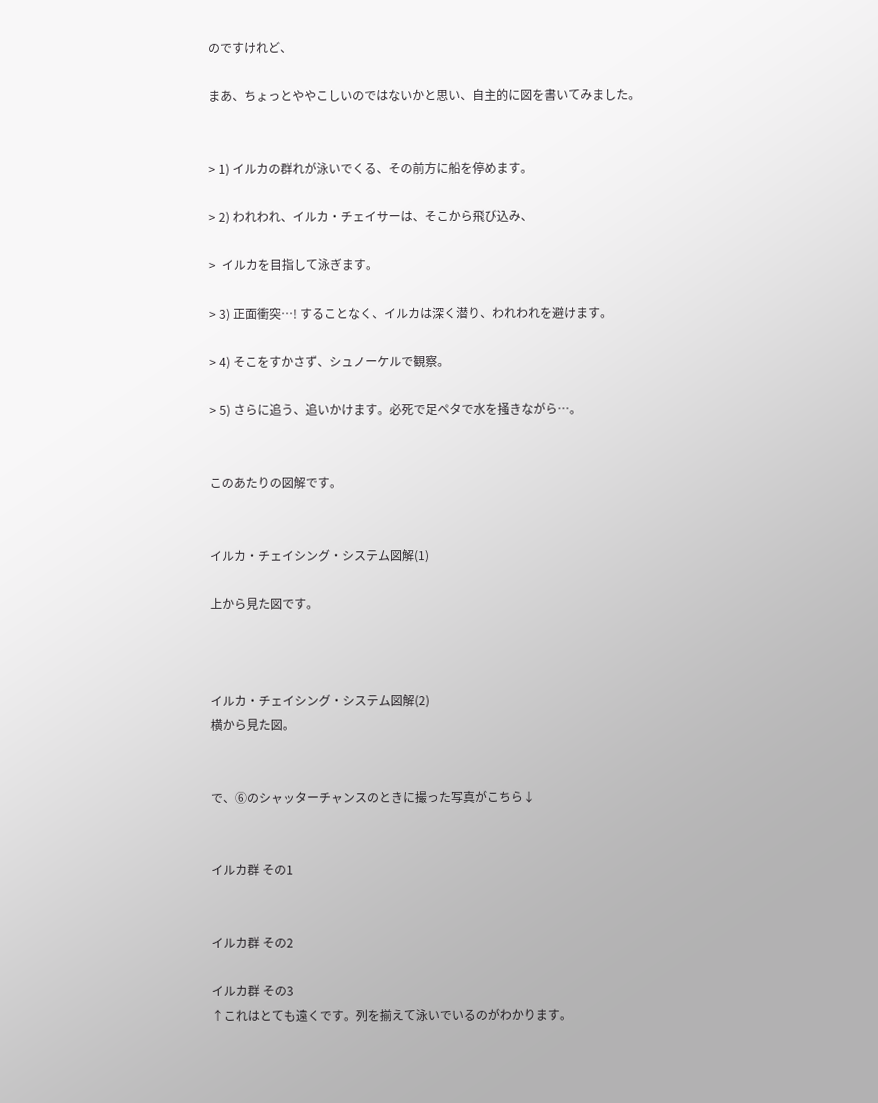のですけれど、

まあ、ちょっとややこしいのではないかと思い、自主的に図を書いてみました。


> 1) イルカの群れが泳いでくる、その前方に船を停めます。

> 2) われわれ、イルカ・チェイサーは、そこから飛び込み、

>  イルカを目指して泳ぎます。

> 3) 正面衝突…! することなく、イルカは深く潜り、われわれを避けます。

> 4) そこをすかさず、シュノーケルで観察。

> 5) さらに追う、追いかけます。必死で足ペタで水を掻きながら…。


このあたりの図解です。


イルカ・チェイシング・システム図解(1)

上から見た図です。



イルカ・チェイシング・システム図解(2)
横から見た図。


で、⑥のシャッターチャンスのときに撮った写真がこちら↓


イルカ群 その1


イルカ群 その2

イルカ群 その3
↑これはとても遠くです。列を揃えて泳いでいるのがわかります。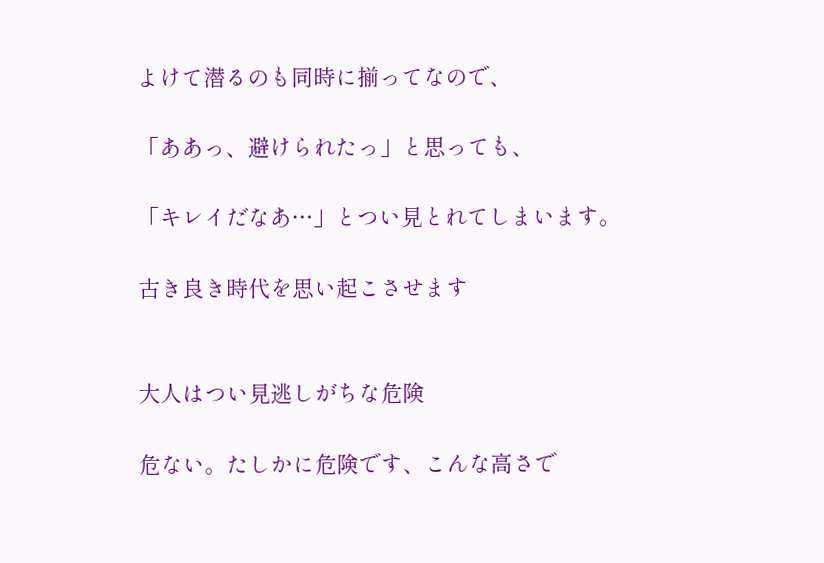よけて潜るのも同時に揃ってなので、

「ああっ、避けられたっ」と思っても、

「キレイだなあ…」とつい見とれてしまいます。

古き良き時代を思い起こさせます


大人はつい見逃しがちな危険

危ない。たしかに危険です、こんな高さで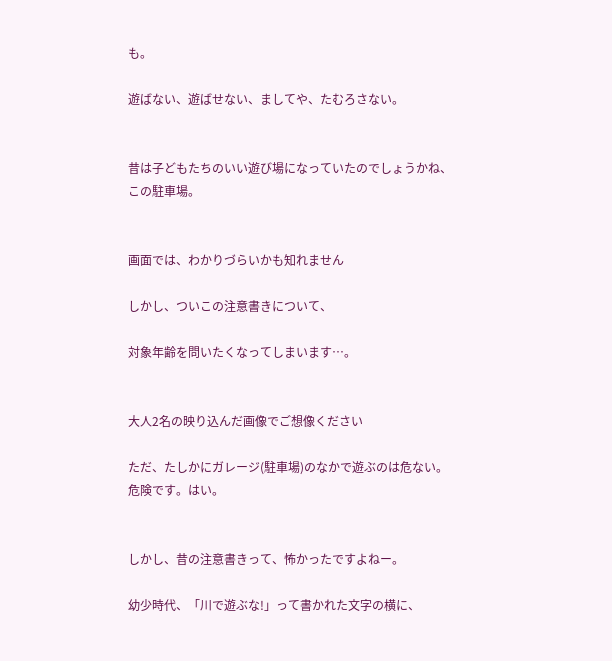も。

遊ばない、遊ばせない、ましてや、たむろさない。


昔は子どもたちのいい遊び場になっていたのでしょうかね、この駐車場。


画面では、わかりづらいかも知れません

しかし、ついこの注意書きについて、

対象年齢を問いたくなってしまいます…。


大人2名の映り込んだ画像でご想像ください

ただ、たしかにガレージ(駐車場)のなかで遊ぶのは危ない。危険です。はい。


しかし、昔の注意書きって、怖かったですよねー。

幼少時代、「川で遊ぶな!」って書かれた文字の横に、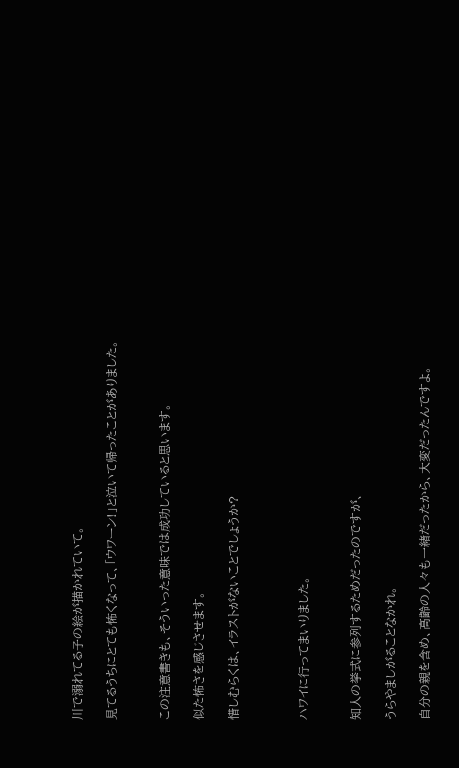川で溺れてる子の絵が描かれていて。

見てるうちにとても怖くなって、「ウワーン!」と泣いて帰ったことがありました。


この注意書きも、そういった意味では成功していると思います。

似た怖さを感じさせます。

惜しむらくは、イラストがないことでしょうか?



ハワイに行ってまいりました。


知人の挙式に参列するためだったのですが、

うらやましがることなかれ。

自分の親を含め、高齢の人々も一緒だったから、大変だったんですよ。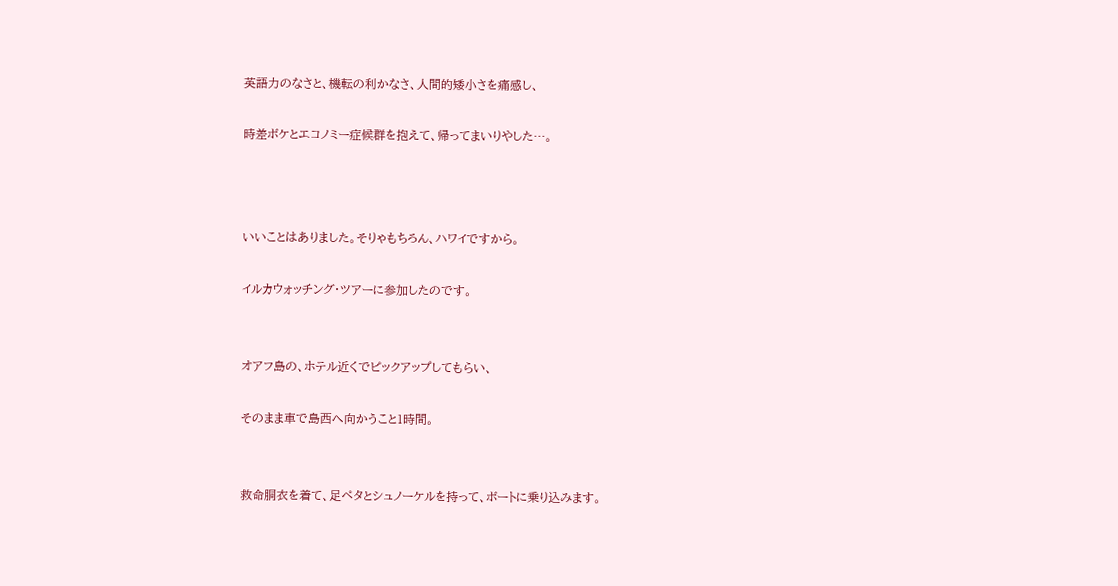英語力のなさと、機転の利かなさ、人間的矮小さを痛感し、

時差ボケとエコノミー症候群を抱えて、帰ってまいりやした…。



いいことはありました。そりゃもちろん、ハワイですから。

イルカウォッチング・ツアーに参加したのです。


オアフ島の、ホテル近くでピックアップしてもらい、

そのまま車で島西へ向かうこと1時間。


救命胴衣を着て、足ペタとシュノーケルを持って、ボートに乗り込みます。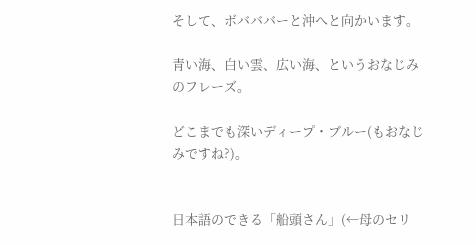そして、ボバババーと沖へと向かいます。

青い海、白い雲、広い海、というおなじみのフレーズ。

どこまでも深いディープ・ブルー(もおなじみですね?)。


日本語のできる「船頭さん」(←母のセリ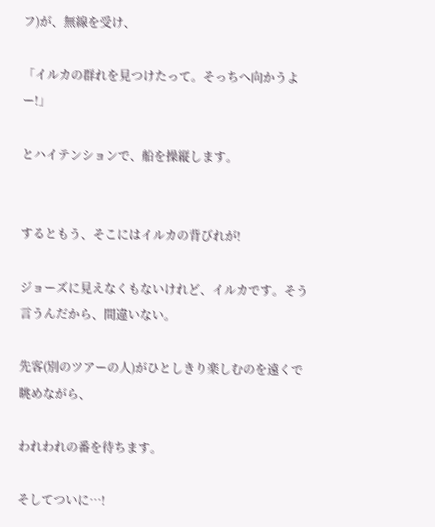フ)が、無線を受け、

「イルカの群れを見つけたって。そっちへ向かうよー!」

とハイテンションで、船を操縦します。


するともう、そこにはイルカの背びれが!

ジョーズに見えなくもないけれど、イルカです。そう言うんだから、間違いない。

先客(別のツアーの人)がひとしきり楽しむのを遠くで眺めながら、

われわれの番を待ちます。

そしてついに…!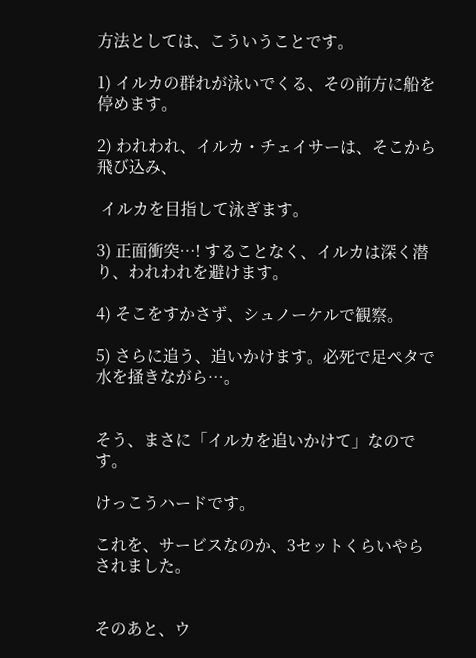方法としては、こういうことです。

1) イルカの群れが泳いでくる、その前方に船を停めます。

2) われわれ、イルカ・チェイサーは、そこから飛び込み、

 イルカを目指して泳ぎます。

3) 正面衝突…! することなく、イルカは深く潜り、われわれを避けます。

4) そこをすかさず、シュノーケルで観察。

5) さらに追う、追いかけます。必死で足ペタで水を掻きながら…。


そう、まさに「イルカを追いかけて」なのです。

けっこうハードです。

これを、サービスなのか、3セットくらいやらされました。


そのあと、ウ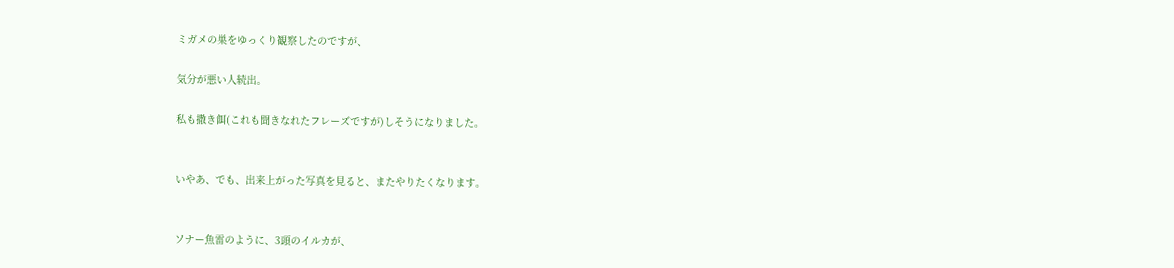ミガメの巣をゆっくり観察したのですが、

気分が悪い人続出。

私も撒き餌(これも聞きなれたフレーズですが)しそうになりました。


いやあ、でも、出来上がった写真を見ると、またやりたくなります。


ソナー魚雷のように、3頭のイルカが、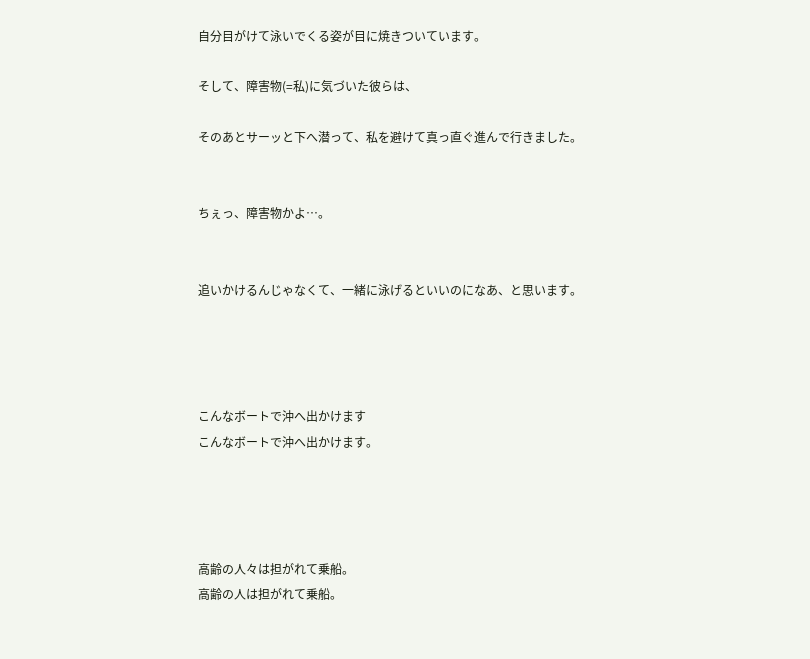自分目がけて泳いでくる姿が目に焼きついています。

そして、障害物(=私)に気づいた彼らは、

そのあとサーッと下へ潜って、私を避けて真っ直ぐ進んで行きました。


ちぇっ、障害物かよ…。


追いかけるんじゃなくて、一緒に泳げるといいのになあ、と思います。




こんなボートで沖へ出かけます
こんなボートで沖へ出かけます。




高齢の人々は担がれて乗船。
高齢の人は担がれて乗船。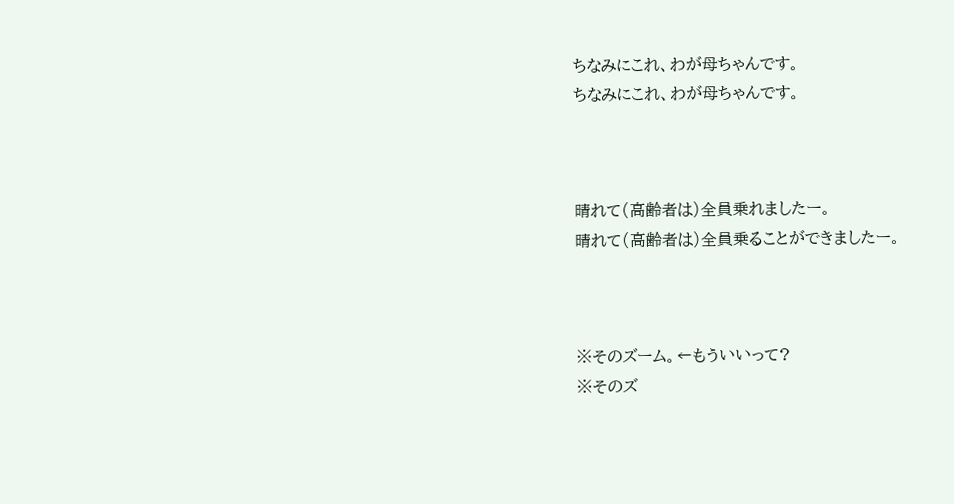ちなみにこれ、わが母ちゃんです。
ちなみにこれ、わが母ちゃんです。



晴れて(高齢者は)全員乗れましたー。
晴れて(高齢者は)全員乗ることができましたー。



※そのズーム。←もういいって?
※そのズ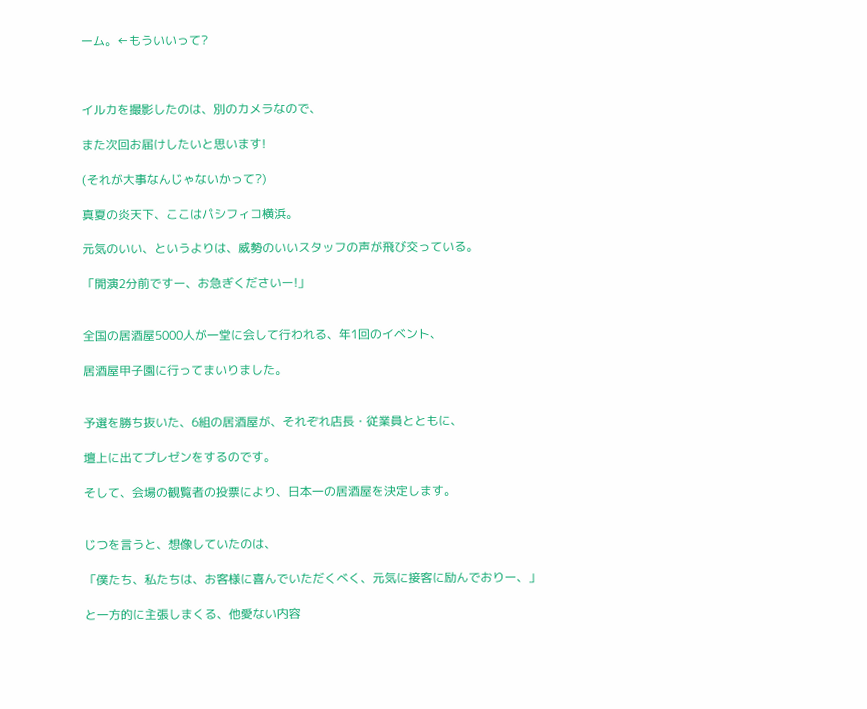ーム。←もういいって?



イルカを撮影したのは、別のカメラなので、

また次回お届けしたいと思います!

(それが大事なんじゃないかって?)

真夏の炎天下、ここはパシフィコ横浜。

元気のいい、というよりは、威勢のいいスタッフの声が飛び交っている。

「開演2分前ですー、お急ぎくださいー!」


全国の居酒屋5000人が一堂に会して行われる、年1回のイベント、

居酒屋甲子園に行ってまいりました。


予選を勝ち抜いた、6組の居酒屋が、それぞれ店長・従業員とともに、

壇上に出てプレゼンをするのです。

そして、会場の観覧者の投票により、日本一の居酒屋を決定します。


じつを言うと、想像していたのは、

「僕たち、私たちは、お客様に喜んでいただくべく、元気に接客に励んでおりー、」

と一方的に主張しまくる、他愛ない内容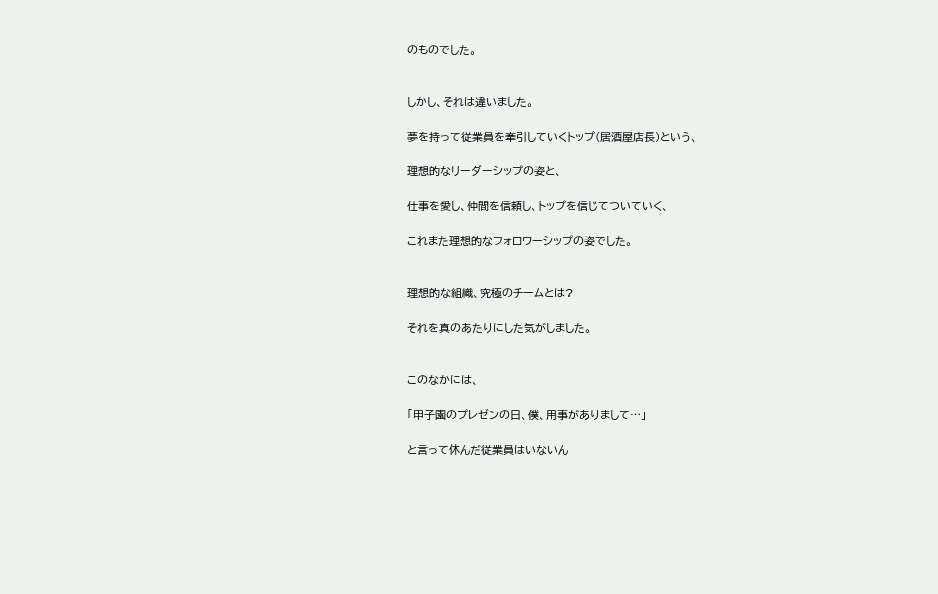のものでした。


しかし、それは違いました。

夢を持って従業員を牽引していくトップ(居酒屋店長)という、

理想的なリーダーシップの姿と、

仕事を愛し、仲間を信頼し、トップを信じてついていく、

これまた理想的なフォロワーシップの姿でした。


理想的な組織、究極のチームとは?

それを真のあたりにした気がしました。


このなかには、

「甲子園のプレゼンの日、僕、用事がありまして…」

と言って休んだ従業員はいないん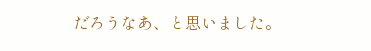だろうなあ、と思いました。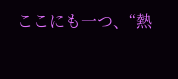ここにも一つ、“熱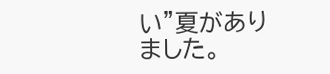い”夏がありました。